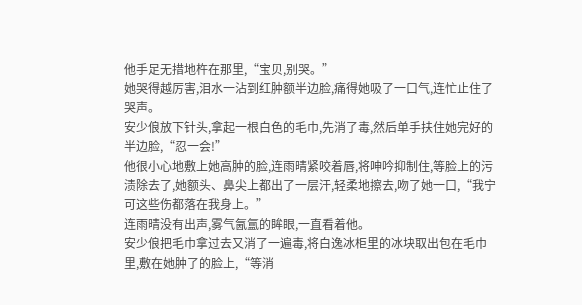他手足无措地杵在那里,“宝贝,别哭。”
她哭得越厉害,泪水一沾到红肿额半边脸,痛得她吸了一口气,连忙止住了哭声。
安少俍放下针头,拿起一根白色的毛巾,先消了毒,然后单手扶住她完好的半边脸,“忍一会!”
他很小心地敷上她高肿的脸,连雨晴紧咬着唇,将呻吟抑制住,等脸上的污渍除去了,她额头、鼻尖上都出了一层汗,轻柔地擦去,吻了她一口,“我宁可这些伤都落在我身上。”
连雨晴没有出声,雾气氤氲的眸眼,一直看着他。
安少俍把毛巾拿过去又消了一遍毒,将白逸冰柜里的冰块取出包在毛巾里,敷在她肿了的脸上,“等消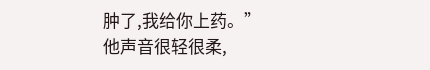肿了,我给你上药。”
他声音很轻很柔,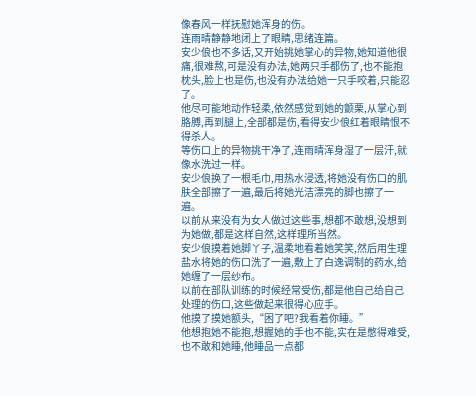像春风一样抚慰她浑身的伤。
连雨晴静静地闭上了眼睛,思绪连篇。
安少俍也不多话,又开始挑她掌心的异物,她知道他很痛,很难熬,可是没有办法,她两只手都伤了,也不能抱枕头,脸上也是伤,也没有办法给她一只手咬着,只能忍了。
他尽可能地动作轻柔,依然感觉到她的颤栗,从掌心到胳膊,再到腿上,全部都是伤,看得安少俍红着眼睛恨不得杀人。
等伤口上的异物挑干净了,连雨晴浑身湿了一层汗,就像水洗过一样。
安少俍换了一根毛巾,用热水浸透,将她没有伤口的肌肤全部擦了一遍,最后将她光洁漂亮的脚也擦了一遍。
以前从来没有为女人做过这些事,想都不敢想,没想到为她做,都是这样自然,这样理所当然。
安少俍摸着她脚丫子,温柔地看着她笑笑,然后用生理盐水将她的伤口洗了一遍,敷上了白逸调制的药水,给她缠了一层纱布。
以前在部队训练的时候经常受伤,都是他自己给自己处理的伤口,这些做起来很得心应手。
他摸了摸她额头,“困了吧?我看着你睡。”
他想抱她不能抱,想握她的手也不能,实在是憋得难受,也不敢和她睡,他睡品一点都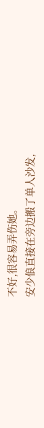不好,很容易弄伤她。
安少俍直接在旁边搬了单人沙发,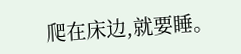爬在床边,就要睡。